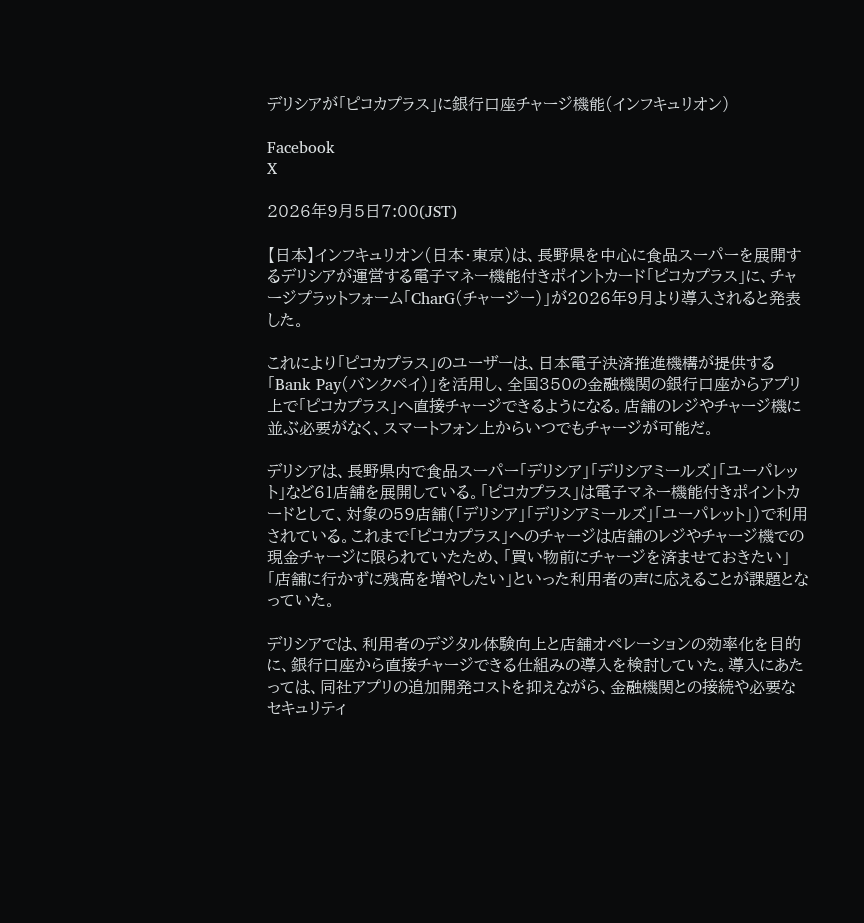デリシアが「ピコカプラス」に銀行口座チャージ機能(インフキュリオン)

Facebook
X

2026年9月5日7:00(JST)

【日本】インフキュリオン(日本・東京)は、長野県を中心に食品スーパーを展開するデリシアが運営する電子マネー機能付きポイントカード「ピコカプラス」に、チャージプラットフォーム「CharG(チャージー)」が2026年9月より導入されると発表した。

これにより「ピコカプラス」のユーザーは、日本電子決済推進機構が提供する「Bank Pay(バンクペイ)」を活用し、全国350の金融機関の銀行口座からアプリ上で「ピコカプラス」へ直接チャージできるようになる。店舗のレジやチャージ機に並ぶ必要がなく、スマートフォン上からいつでもチャージが可能だ。

デリシアは、長野県内で食品スーパー「デリシア」「デリシアミールズ」「ユーパレット」など61店舗を展開している。「ピコカプラス」は電子マネー機能付きポイントカードとして、対象の59店舗(「デリシア」「デリシアミールズ」「ユーパレット」)で利用されている。これまで「ピコカプラス」へのチャージは店舗のレジやチャージ機での現金チャージに限られていたため、「買い物前にチャージを済ませておきたい」「店舗に行かずに残高を増やしたい」といった利用者の声に応えることが課題となっていた。

デリシアでは、利用者のデジタル体験向上と店舗オペレーションの効率化を目的に、銀行口座から直接チャージできる仕組みの導入を検討していた。導入にあたっては、同社アプリの追加開発コストを抑えながら、金融機関との接続や必要なセキュリティ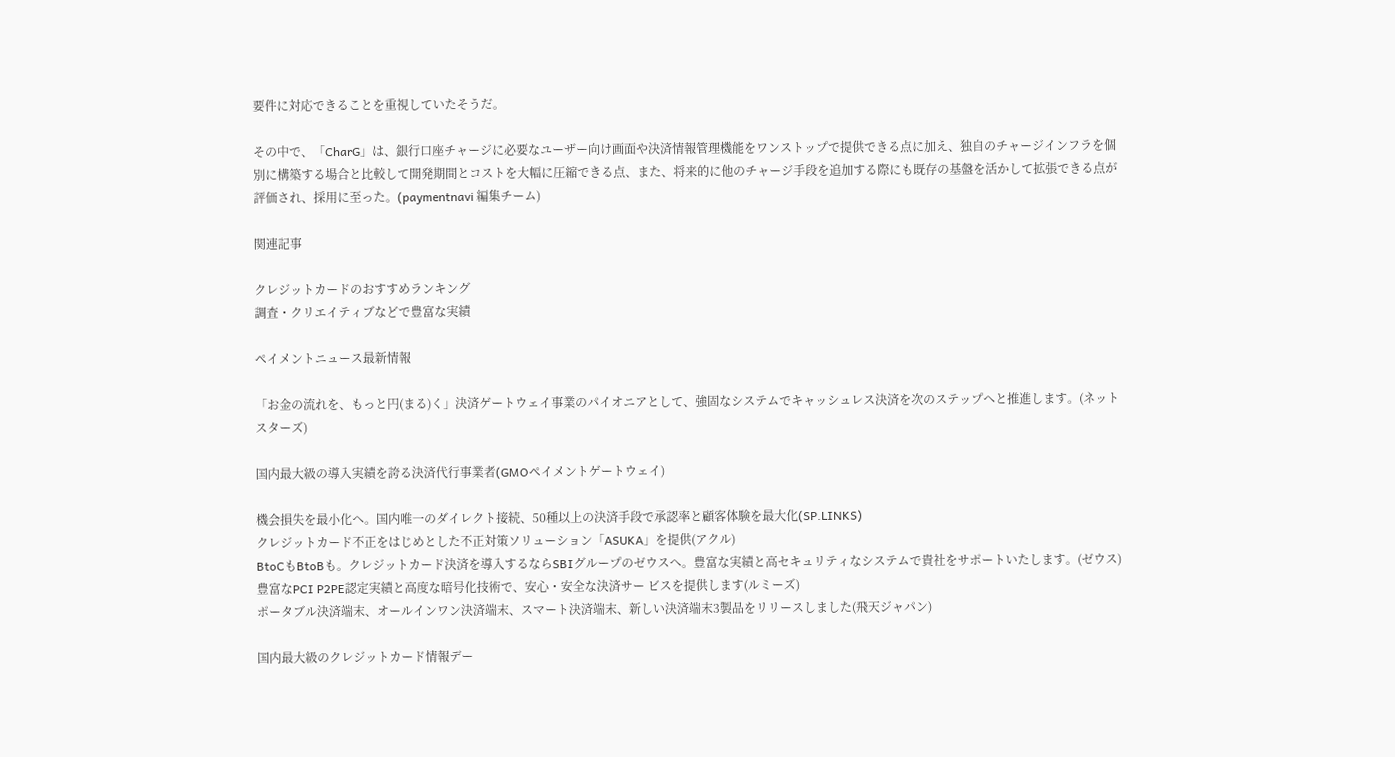要件に対応できることを重視していたそうだ。

その中で、「CharG」は、銀行口座チャージに必要なユーザー向け画面や決済情報管理機能をワンストップで提供できる点に加え、独自のチャージインフラを個別に構築する場合と比較して開発期間とコストを大幅に圧縮できる点、また、将来的に他のチャージ手段を追加する際にも既存の基盤を活かして拡張できる点が評価され、採用に至った。(paymentnavi 編集チーム)

関連記事

クレジットカードのおすすめランキング
調査・クリエイティブなどで豊富な実績

ペイメントニュース最新情報

「お金の流れを、もっと円(まる)く」決済ゲートウェイ事業のパイオニアとして、強固なシステムでキャッシュレス決済を次のステップへと推進します。(ネットスターズ)

国内最大級の導入実績を誇る決済代行事業者(GMOペイメントゲートウェイ)

機会損失を最小化へ。国内唯一のダイレクト接続、50種以上の決済手段で承認率と顧客体験を最大化(SP.LINKS)
クレジットカード不正をはじめとした不正対策ソリューション「ASUKA」を提供(アクル)
BtoCもBtoBも。クレジットカード決済を導入するならSBIグループのゼウスへ。豊富な実績と高セキュリティなシステムで貴社をサポートいたします。(ゼウス)
豊富なPCI P2PE認定実績と高度な暗号化技術で、安心・安全な決済サー ビスを提供します(ルミーズ)
ポータブル決済端末、オールインワン決済端末、スマート決済端末、新しい決済端末3製品をリリースしました(飛天ジャパン)

国内最大級のクレジットカード情報デー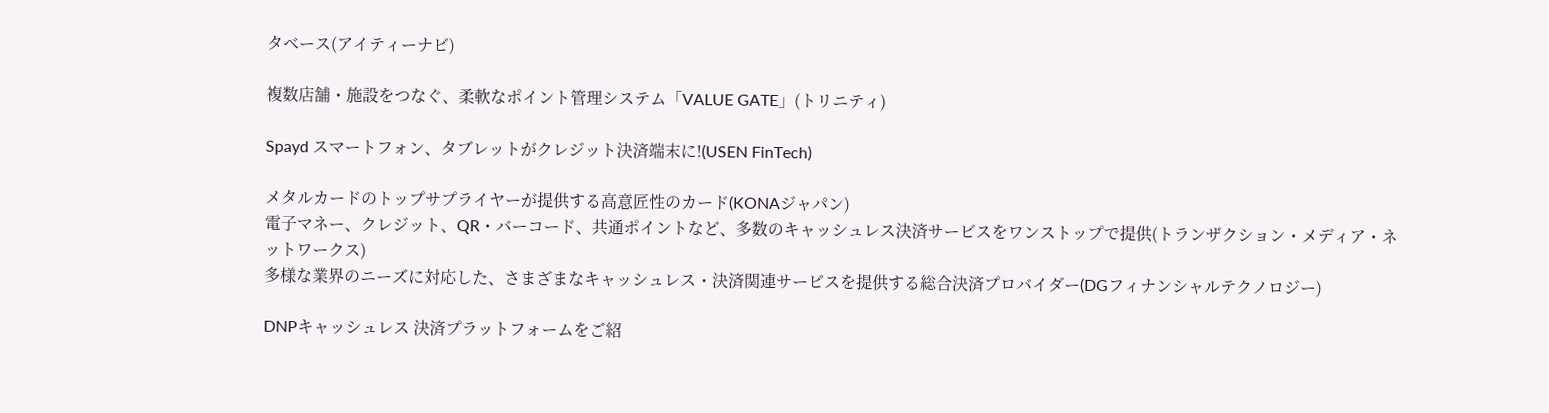タベース(アイティーナビ)

複数店舗・施設をつなぐ、柔軟なポイント管理システム「VALUE GATE」(トリニティ)

Spayd スマートフォン、タブレットがクレジット決済端末に!(USEN FinTech)

メタルカードのトップサプライヤーが提供する高意匠性のカード(KONAジャパン)
電子マネー、クレジット、QR・バーコード、共通ポイントなど、多数のキャッシュレス決済サービスをワンストップで提供(トランザクション・メディア・ネットワークス)
多様な業界のニーズに対応した、さまざまなキャッシュレス・決済関連サービスを提供する総合決済プロバイダー(DGフィナンシャルテクノロジー)

DNPキャッシュレス 決済プラットフォームをご紹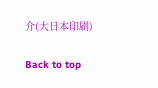介(大日本印刷)

Back to top